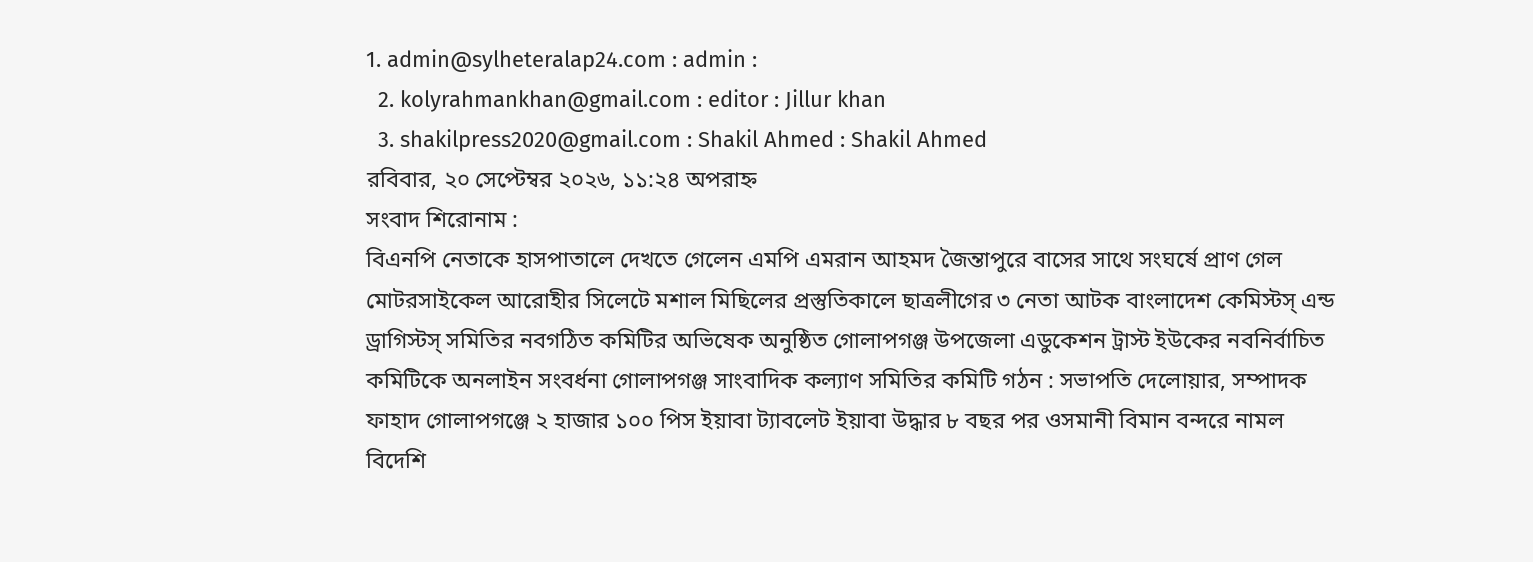1. admin@sylheteralap24.com : admin :
  2. kolyrahmankhan@gmail.com : editor : Jillur khan
  3. shakilpress2020@gmail.com : Shakil Ahmed : Shakil Ahmed
রবিবার, ২০ সেপ্টেম্বর ২০২৬, ১১:২৪ অপরাহ্ন
সংবাদ শিরোনাম :
বিএনপি নেতাকে হাসপাতালে দেখতে গেলেন এমপি এমরান আহমদ জৈন্তাপুরে বাসের সাথে সংঘর্ষে প্রাণ গেল মোটরসাইকেল আরোহীর সিলেটে মশাল মিছিলের প্রস্তুতিকালে ছাত্রলীগের ৩ নেতা আটক বাংলাদেশ কেমিস্টস্ এন্ড ড্রাগিস্টস্ সমিতির নবগঠিত কমিটির অভিষেক অনুষ্ঠিত গোলাপগঞ্জ উপজেলা এডুকেশন ট্রাস্ট ইউকের নবনির্বাচিত কমিটিকে অনলাইন সংবর্ধনা গোলাপগঞ্জ সাংবাদিক কল্যাণ সমিতির কমিটি গঠন : সভাপতি দেলোয়ার, সম্পাদক ফাহাদ গোলাপগঞ্জে ২ হাজার ১০০ পিস ইয়াবা ট্যাবলেট ইয়াবা উদ্ধার ৮ বছর পর ওসমানী বিমান বন্দরে নামল বিদেশি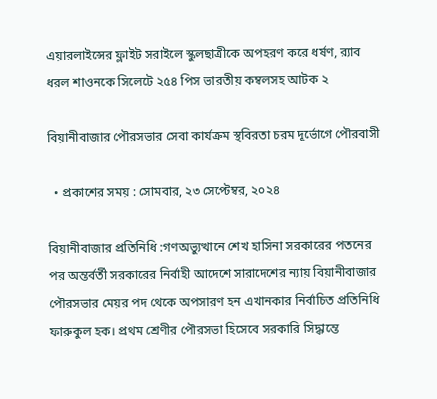এয়ারলাইন্সের ফ্লাইট সরাইলে স্কুলছাত্রীকে অপহরণ করে ধর্ষণ, র‌্যাব ধরল শাওনকে সিলেটে ২৫৪ পিস ভারতীয় কম্বলসহ আটক ২

বিয়ানীবাজার পৌরসভার সেবা কার্যক্রম স্থবিরতা চরম দূর্ভোগে পৌরবাসী

  • প্রকাশের সময় : সোমবার, ২৩ সেপ্টেম্বর, ২০২৪

বিয়ানীবাজার প্রতিনিধি :গণঅভ্যুত্থানে শেখ হাসিনা সরকারের পতনের পর অন্তর্বর্তী সরকারের নির্বাহী আদেশে সারাদেশের ন্যায় বিয়ানীবাজার পৌরসভার মেয়র পদ থেকে অপসারণ হন এখানকার নির্বাচিত প্রতিনিধি ফারুকুল হক। প্রথম শ্রেণীর পৌরসভা হিসেবে সরকারি সিদ্ধান্তে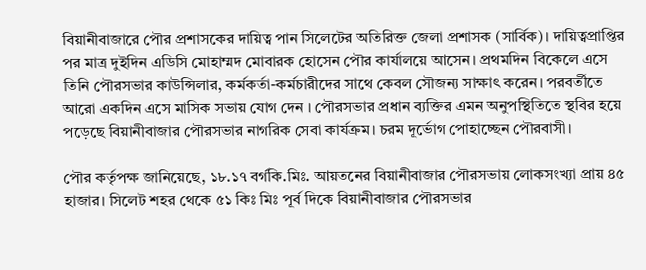বিয়ানীবাজারে পৌর প্রশাসকের দায়িত্ব পান সিলেটের অতিরিক্ত জেলা প্রশাসক (সার্বিক)। দায়িত্বপ্রাপ্তির পর মাত্র দুইদিন এডিসি মোহাম্মদ মোবারক হোসেন পৌর কার্যালয়ে আসেন। প্রথমদিন বিকেলে এসে তিনি পৌরসভার কাউন্সিলার, কর্মকর্তা-কর্মচারীদের সাথে কেবল সৌজন্য সাক্ষাৎ করেন। পরবর্তীতে আরো একদিন এসে মাসিক সভায় যোগ দেন । পৌরসভার প্রধান ব্যক্তির এমন অনুপস্থিতিতে স্থবির হয়ে পড়েছে বিয়ানীবাজার পৌরসভার নাগরিক সেবা কার্যক্রম। চরম দূর্ভোগ পোহাচ্ছেন পৌরবাসী।

পৌর কর্তৃপক্ষ জানিয়েছে, ১৮.১৭ বর্গকি.মিঃ. আয়তনের বিয়ানীবাজার পৌরসভায় লোকসংখ্যা প্রায় ৪৫ হাজার। সিলেট শহর থেকে ৫১ কিঃ মিঃ পূর্ব দিকে বিয়ানীবাজার পৌরসভার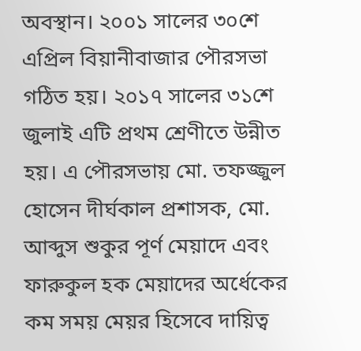অবস্থান। ২০০১ সালের ৩০শে এপ্রিল বিয়ানীবাজার পৌরসভা গঠিত হয়। ২০১৭ সালের ৩১শে জুলাই এটি প্রথম শ্রেণীতে উন্নীত হয়। এ পৌরসভায় মো. তফজ্জুল হোসেন দীর্ঘকাল প্রশাসক, মো. আব্দুস শুকুর পূর্ণ মেয়াদে এবং ফারুকুল হক মেয়াদের অর্ধেকের কম সময় মেয়র হিসেবে দায়িত্ব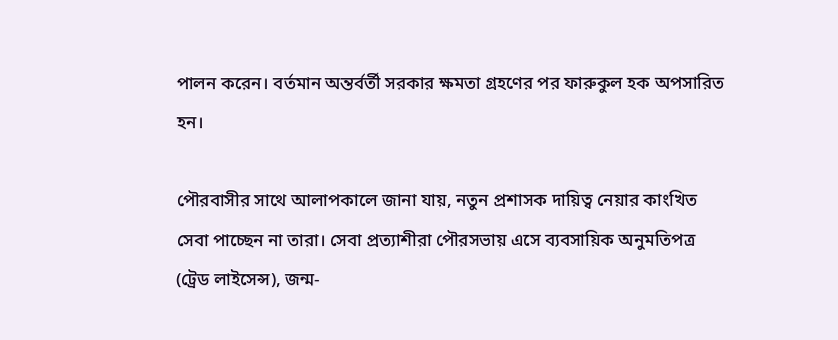পালন করেন। বর্তমান অন্তর্বর্তী সরকার ক্ষমতা গ্রহণের পর ফারুকুল হক অপসারিত হন।

পৌরবাসীর সাথে আলাপকালে জানা যায়, নতুন প্রশাসক দায়িত্ব নেয়ার কাংখিত সেবা পাচ্ছেন না তারা। সেবা প্রত্যাশীরা পৌরসভায় এসে ব্যবসায়িক অনুমতিপত্র (ট্রেড লাইসেন্স), জন্ম-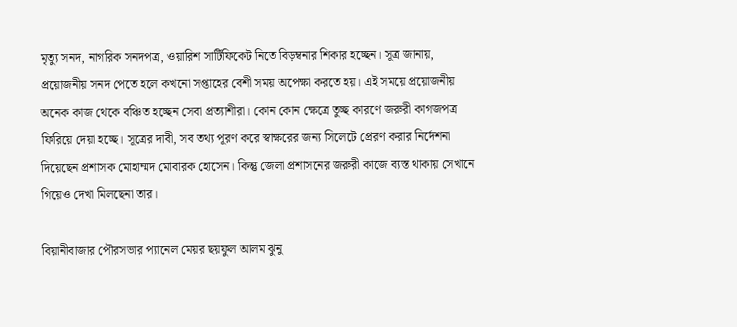মৃত্যু সনদ, নাগরিক সনদপত্র, ওয়ারিশ সার্টিফিকেট নিতে বিড়ম্বনার শিকার হচ্ছেন। সূত্র জানায়, প্রয়োজনীয় সনদ পেতে হলে কখনো সপ্তাহের বেশী সময় অপেক্ষা করতে হয়। এই সময়ে প্রয়োজনীয় অনেক কাজ থেকে বঞ্চিত হচ্ছেন সেবা প্রত্যাশীরা। কোন কোন ক্ষেত্রে তুচ্ছ কারণে জরুরী কাগজপত্র ফিরিয়ে দেয়া হচ্ছে। সূত্রের দাবী, সব তথ্য পূরণ করে স্বাক্ষরের জন্য সিলেটে প্রেরণ করার নির্দেশনা দিয়েছেন প্রশাসক মোহাম্মদ মোবারক হোসেন। কিন্তু জেলা প্রশাসনের জরুরী কাজে ব্যস্ত থাকায় সেখানে গিয়েও দেখা মিলছেনা তার।

বিয়ানীবাজার পৌরসভার প্যানেল মেয়র ছয়ফুল আলম ঝুনু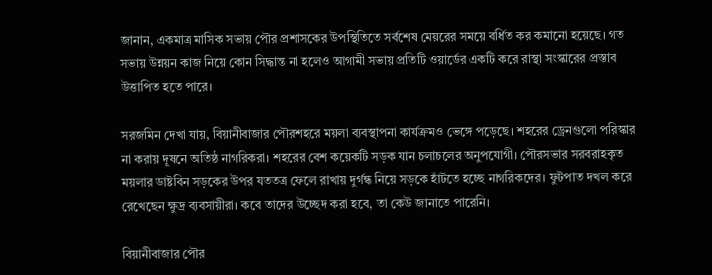জানান, একমাত্র মাসিক সভায় পৌর প্রশাসকের উপস্থিতিতে সর্বশেষ মেয়রের সময়ে বর্ধিত কর কমানো হয়েছে। গত সভায় উন্নয়ন কাজ নিয়ে কোন সিদ্ধান্ত না হলেও আগামী সভায় প্রতিটি ওয়ার্ডের একটি করে রাস্থা সংস্কারের প্রস্তাব উত্তাপিত হতে পারে।

সরজমিন দেখা যায়, বিয়ানীবাজার পৌরশহরে ময়লা ব্যবস্থাপনা কার্যক্রমও ভেঙ্গে পড়েছে। শহরের ড্রেনগুলো পরিস্কার না করায় দূষনে অতিষ্ঠ নাগরিকরা। শহরের বেশ কয়েকটি সড়ক যান চলাচলের অনুপযোগী। পৌরসভার সরবরাহকৃত ময়লার ডাষ্টবিন সড়কের উপর যততত্র ফেলে রাখায় দুর্গন্ধ নিয়ে সড়কে হাঁটতে হচ্ছে নাগরিকদের। ফুটপাত দখল করে রেখেছেন ক্ষুদ্র ব্যবসায়ীরা। কবে তাদের উচ্ছেদ করা হবে, তা কেউ জানাতে পারেনি।

বিয়ানীবাজার পৌর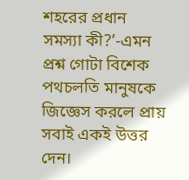শহরের প্রধান সমস্যা কী?’-এমন প্রশ্ন গোটা বিশেক পথচলতি মানুষকে জিজ্ঞেস করলে প্রায় সবাই একই উত্তর দেন।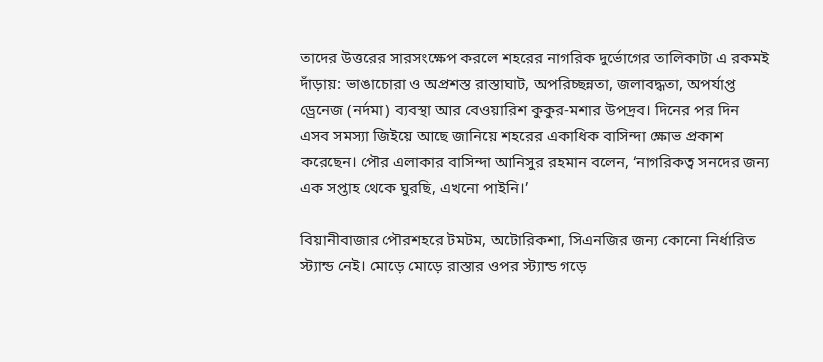তাদের উত্তরের সারসংক্ষেপ করলে শহরের নাগরিক দুর্ভোগের তালিকাটা এ রকমই দাঁড়ায়: ভাঙাচোরা ও অপ্রশস্ত রাস্তাঘাট, অপরিচ্ছন্নতা, জলাবদ্ধতা, অপর্যাপ্ত ড্রেনেজ (নর্দমা) ব্যবস্থা আর বেওয়ারিশ কুকুর-মশার উপদ্রব। দিনের পর দিন এসব সমস্যা জিইয়ে আছে জানিয়ে শহরের একাধিক বাসিন্দা ক্ষোভ প্রকাশ করেছেন। পৌর এলাকার বাসিন্দা আনিসুর রহমান বলেন, ‘নাগরিকত্ব সনদের জন্য এক সপ্তাহ থেকে ঘুরছি, এখনো পাইনি।’

বিয়ানীবাজার পৌরশহরে টমটম, অটোরিকশা, সিএনজির জন্য কোনো নির্ধারিত স্ট্যান্ড নেই। মোড়ে মোড়ে রাস্তার ওপর স্ট্যান্ড গড়ে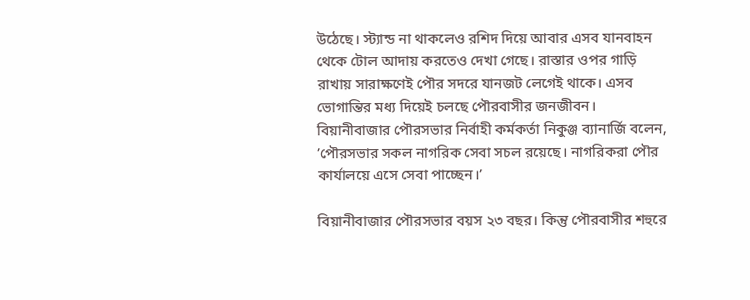উঠেছে। স্ট্যান্ড না থাকলেও রশিদ দিয়ে আবার এসব যানবাহন থেকে টোল আদায় করতেও দেখা গেছে। রাস্তার ওপর গাড়ি রাখায় সারাক্ষণেই পৌর সদরে যানজট লেগেই থাকে। এসব ভোগান্তির মধ্য দিয়েই চলছে পৌরবাসীর জনজীবন।
বিয়ানীবাজার পৌরসভার নির্বাহী কর্মকর্তা নিকুঞ্জ ব্যানার্জি বলেন, ’পৌরসভার সকল নাগরিক সেবা সচল রয়েছে। নাগরিকরা পৌর কার্যালয়ে এসে সেবা পাচ্ছেন।’

বিয়ানীবাজার পৌরসভার বয়স ২৩ বছর। কিন্তু পৌরবাসীর শহুরে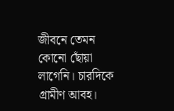জীবনে তেমন কোনো ছোঁয়া লাগেনি। চারদিকে গ্রামীণ আবহ।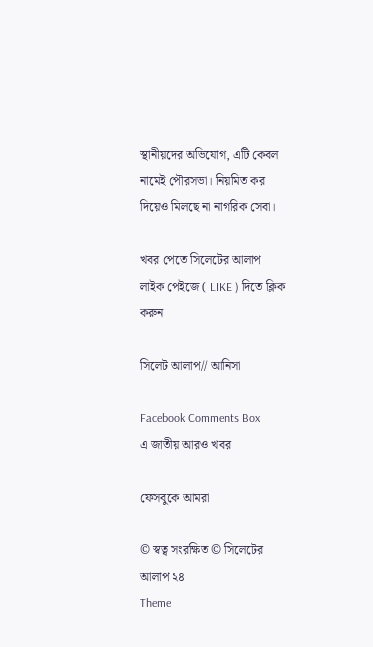স্থানীয়দের অভিযোগ, এটি কেবল নামেই পৌরসভা। নিয়মিত কর দিয়েও মিলছে না নাগরিক সেবা।

খবর পেতে সিলেটের আলাপ  লাইক পেইজে ( LIKE ) দিতে ক্লিক করুন

সিলেট আলাপ// আনিসা

Facebook Comments Box
এ জাতীয় আরও খবর

ফেসবুকে আমরা

© স্বত্ব সংরক্ষিত © সিলেটের আলাপ ২৪
Theme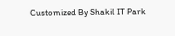Customized By Shakil IT Park